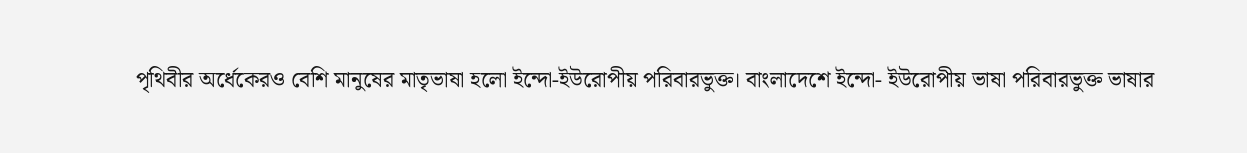পৃথিবীর অর্ধেকেরও বেশি মানুষের মাতৃভাষা হলো ইন্দো-ইউরোপীয় পরিবারভুক্ত। বাংলাদেশে ইন্দো- ইউরোপীয় ভাষা পরিবারভুক্ত ভাষার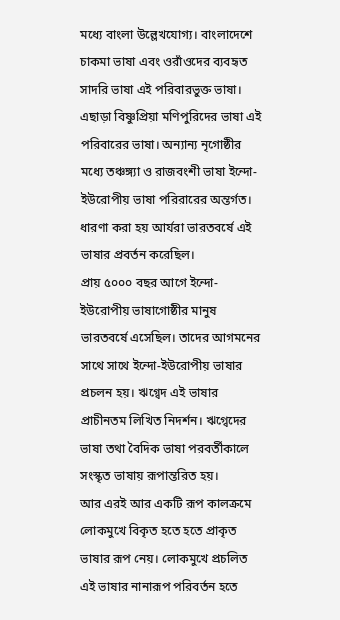মধ্যে বাংলা উল্লেখযোগ্য। বাংলাদেশে চাকমা ভাষা এবং ওরাঁওদের ব্যবহৃত সাদরি ভাষা এই পরিবারভুক্ত ভাষা। এছাড়া বিষ্ণুপ্রিয়া মণিপুরিদের ভাষা এই পরিবারের ভাষা। অন্যান্য নৃগোষ্ঠীর মধ্যে তঞ্চঙ্গ্যা ও রাজবংশী ভাষা ইন্দো-ইউরোপীয় ভাষা পরিরারের অন্তর্গত। ধারণা করা হয় আর্যরা ভারতবর্ষে এই ভাষার প্রবর্তন করেছিল।
প্রায় ৫০০০ বছর আগে ইন্দো-ইউরোপীয় ভাষাগোষ্ঠীর মানুষ ভারতবর্ষে এসেছিল। তাদের আগমনের সাথে সাথে ইন্দো-ইউরোপীয় ভাষার প্রচলন হয়। ঋগ্বেদ এই ভাষার প্রাচীনতম লিখিত নিদর্শন। ঋগ্বেদের ভাষা তথা বৈদিক ভাষা পরবর্তীকালে সংস্কৃত ভাষায় রূপান্তরিত হয়।
আর এরই আর একটি রূপ কালক্রমে লোকমুখে বিকৃত হতে হতে প্রাকৃত ভাষার রূপ নেয়। লোকমুখে প্রচলিত এই ভাষার নানারূপ পরিবর্তন হতে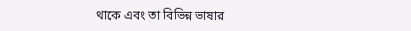থাকে এবং তা বিভিন্ন ভাষার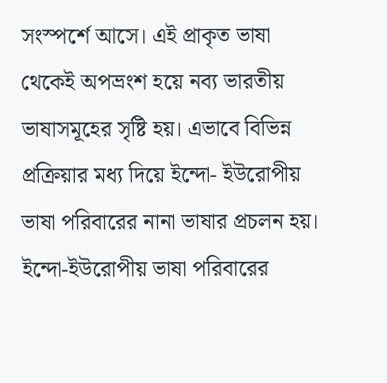সংস্পর্শে আসে। এই প্রাকৃত ভাষা থেকেই অপভ্রংশ হয়ে নব্য ভারতীয় ভাষাসমূহের সৃষ্টি হয়। এভাবে বিভিন্ন প্রক্রিয়ার মধ্য দিয়ে ইন্দো- ইউরোপীয় ভাষা পরিবারের নানা ভাষার প্রচলন হয়।
ইন্দো-ইউরোপীয় ভাষা পরিবারের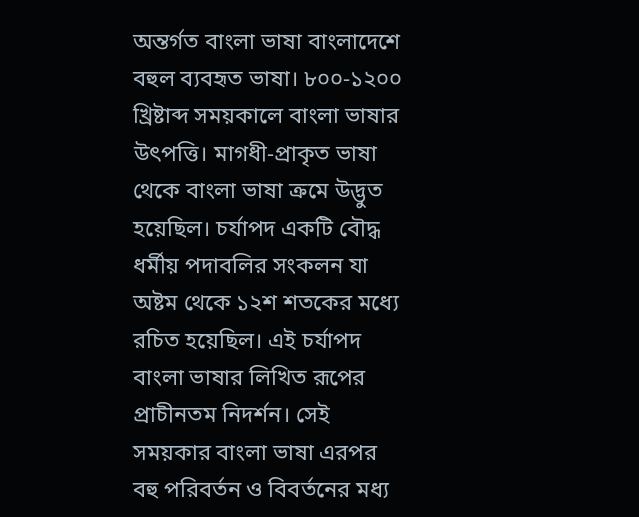অন্তর্গত বাংলা ভাষা বাংলাদেশে বহুল ব্যবহৃত ভাষা। ৮০০-১২০০ খ্রিষ্টাব্দ সময়কালে বাংলা ভাষার উৎপত্তি। মাগধী-প্রাকৃত ভাষা থেকে বাংলা ভাষা ক্রমে উদ্ভুত হয়েছিল। চর্যাপদ একটি বৌদ্ধ ধর্মীয় পদাবলির সংকলন যা অষ্টম থেকে ১২শ শতকের মধ্যে রচিত হয়েছিল। এই চর্যাপদ বাংলা ভাষার লিখিত রূপের প্রাচীনতম নিদর্শন। সেই সময়কার বাংলা ভাষা এরপর বহু পরিবর্তন ও বিবর্তনের মধ্য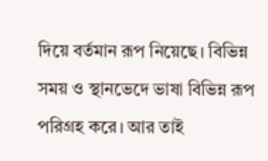দিয়ে বর্তমান রূপ নিয়েছে। বিভিন্ন সময় ও স্থানভেদে ভাষা বিভিন্ন রূপ পরিগ্রহ করে। আর তাই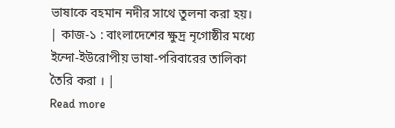ভাষাকে বহমান নদীর সাথে তুলনা করা হয়।
| কাজ-১ : বাংলাদেশের ক্ষুদ্র নৃগোষ্ঠীর মধ্যে ইন্দো-ইউরোপীয় ভাষা-পরিবারের তালিকা তৈরি করা । |
Read more